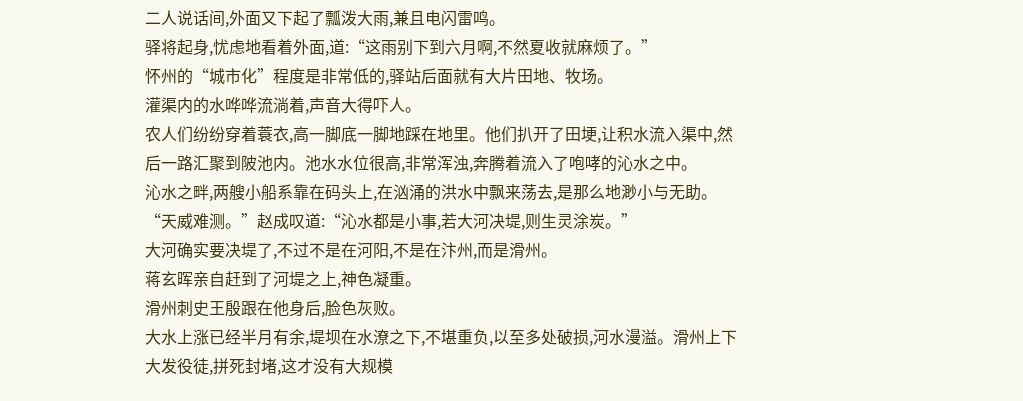二人说话间,外面又下起了瓢泼大雨,兼且电闪雷鸣。
驿将起身,忧虑地看着外面,道:“这雨别下到六月啊,不然夏收就麻烦了。”
怀州的“城市化”程度是非常低的,驿站后面就有大片田地、牧场。
灌渠内的水哗哗流淌着,声音大得吓人。
农人们纷纷穿着蓑衣,高一脚底一脚地踩在地里。他们扒开了田埂,让积水流入渠中,然后一路汇聚到陂池内。池水水位很高,非常浑浊,奔腾着流入了咆哮的沁水之中。
沁水之畔,两艘小船系靠在码头上,在汹涌的洪水中飘来荡去,是那么地渺小与无助。
“天威难测。”赵成叹道:“沁水都是小事,若大河决堤,则生灵涂炭。”
大河确实要决堤了,不过不是在河阳,不是在汴州,而是滑州。
蒋玄晖亲自赶到了河堤之上,神色凝重。
滑州刺史王殷跟在他身后,脸色灰败。
大水上涨已经半月有余,堤坝在水潦之下,不堪重负,以至多处破损,河水漫溢。滑州上下大发役徒,拼死封堵,这才没有大规模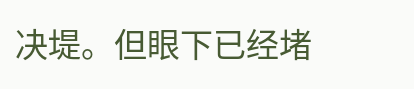决堤。但眼下已经堵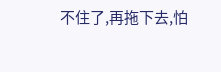不住了,再拖下去,怕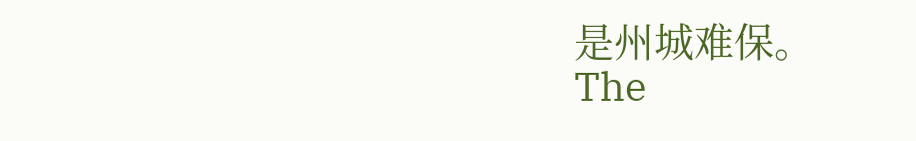是州城难保。
The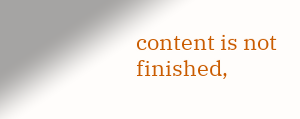content is not finished,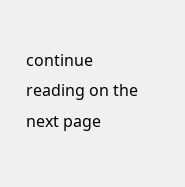continue reading on the next page